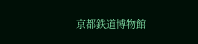京都鉄道博物館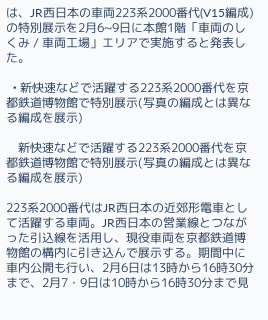は、JR西日本の車両223系2000番代(V15編成)の特別展示を2月6~9日に本館1階「車両のしくみ / 車両工場」エリアで実施すると発表した。

  • 新快速などで活躍する223系2000番代を京都鉄道博物館で特別展示(写真の編成とは異なる編成を展示)

    新快速などで活躍する223系2000番代を京都鉄道博物館で特別展示(写真の編成とは異なる編成を展示)

223系2000番代はJR西日本の近郊形電車として活躍する車両。JR西日本の営業線とつながった引込線を活用し、現役車両を京都鉄道博物館の構内に引き込んで展示する。期間中に車内公開も行い、2月6日は13時から16時30分まで、2月7・9日は10時から16時30分まで見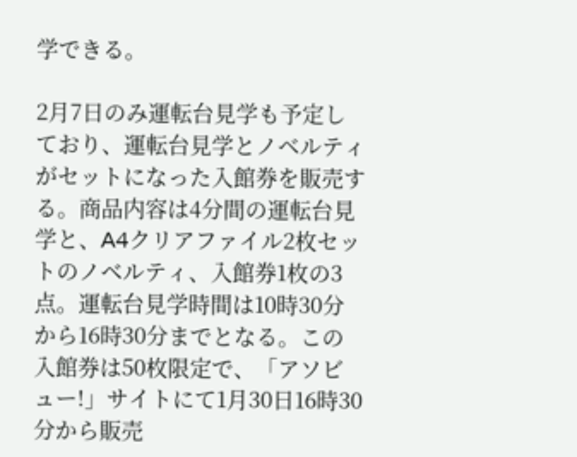学できる。

2月7日のみ運転台見学も予定しており、運転台見学とノベルティがセットになった入館券を販売する。商品内容は4分間の運転台見学と、A4クリアファイル2枚セットのノベルティ、入館券1枚の3点。運転台見学時間は10時30分から16時30分までとなる。この入館券は50枚限定で、「アソビュー!」サイトにて1月30日16時30分から販売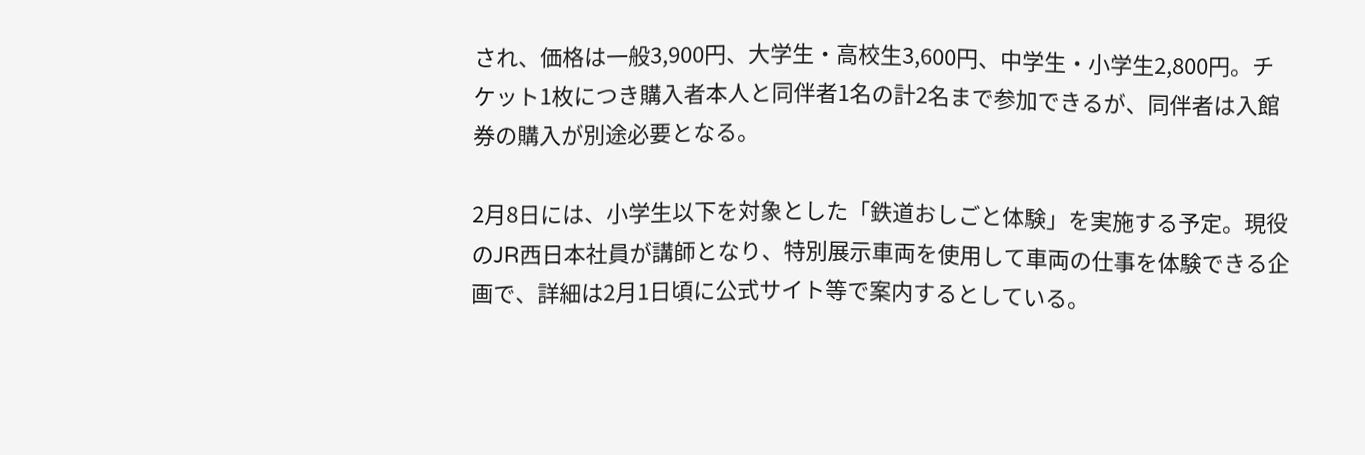され、価格は一般3,900円、大学生・高校生3,600円、中学生・小学生2,800円。チケット1枚につき購入者本人と同伴者1名の計2名まで参加できるが、同伴者は入館券の購入が別途必要となる。

2月8日には、小学生以下を対象とした「鉄道おしごと体験」を実施する予定。現役のJR西日本社員が講師となり、特別展示車両を使用して車両の仕事を体験できる企画で、詳細は2月1日頃に公式サイト等で案内するとしている。